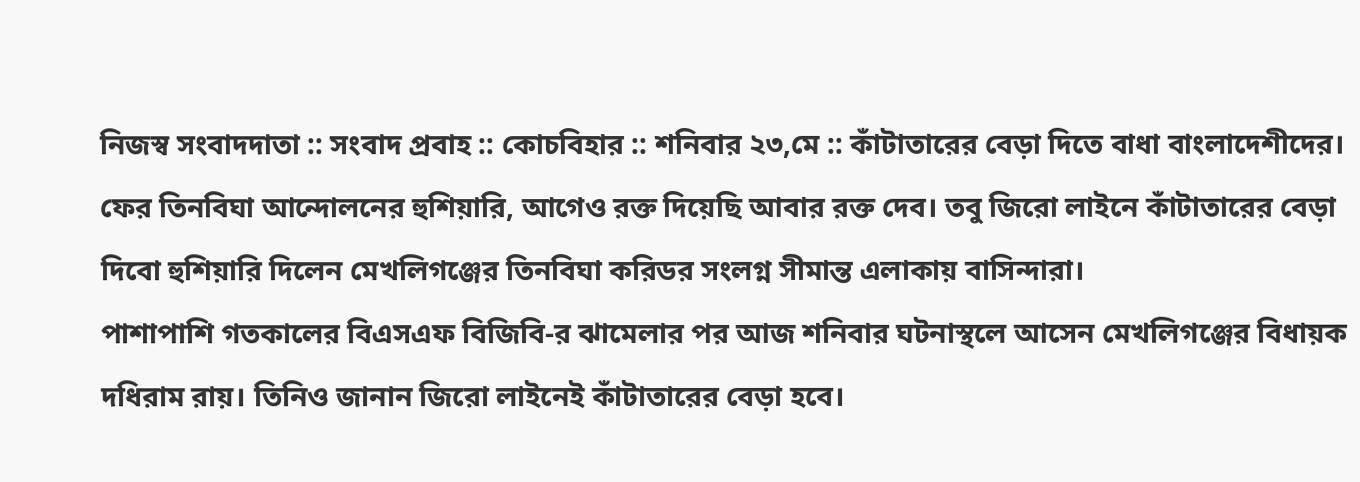নিজস্ব সংবাদদাতা :: সংবাদ প্রবাহ :: কোচবিহার :: শনিবার ২৩,মে :: কাঁটাতারের বেড়া দিতে বাধা বাংলাদেশীদের। ফের তিনবিঘা আন্দোলনের হুশিয়ারি, আগেও রক্ত দিয়েছি আবার রক্ত দেব। তবু জিরো লাইনে কাঁটাতারের বেড়া দিবো হুশিয়ারি দিলেন মেখলিগঞ্জের তিনবিঘা করিডর সংলগ্ন সীমান্ত এলাকায় বাসিন্দারা।
পাশাপাশি গতকালের বিএসএফ বিজিবি-র ঝামেলার পর আজ শনিবার ঘটনাস্থলে আসেন মেখলিগঞ্জের বিধায়ক দধিরাম রায়। তিনিও জানান জিরো লাইনেই কাঁটাতারের বেড়া হবে।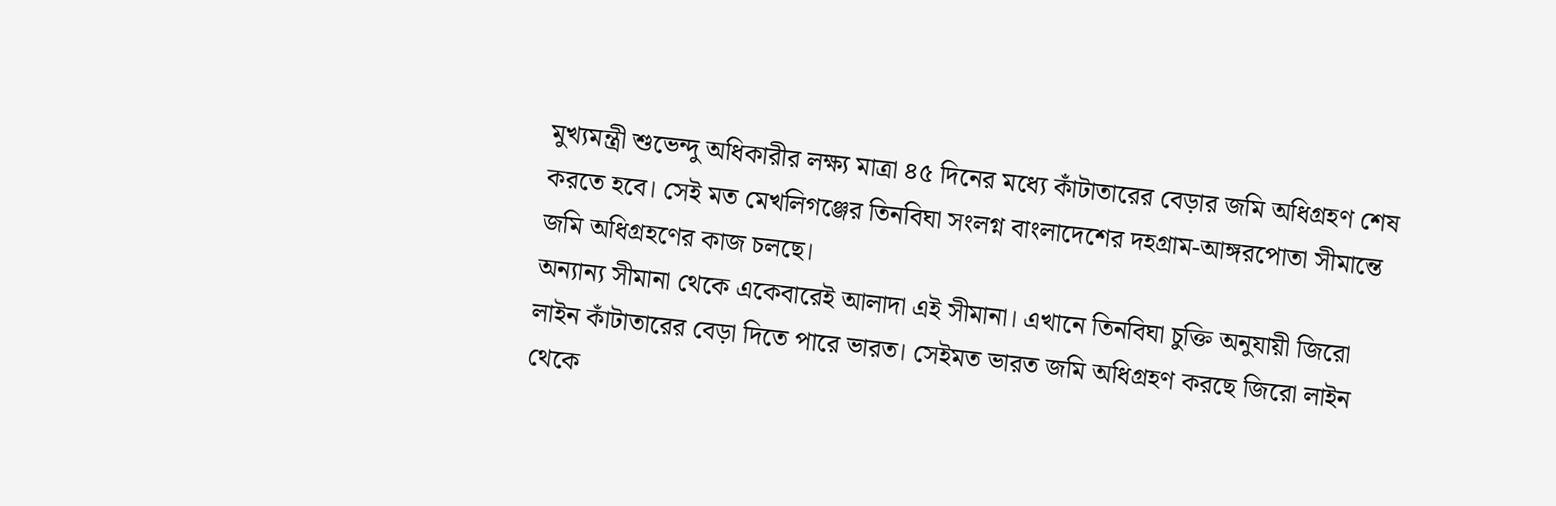মুখ্যমন্ত্রী শুভেন্দু অধিকারীর লক্ষ্য মাত্রা ৪৫ দিনের মধ্যে কাঁটাতারের বেড়ার জমি অধিগ্রহণ শেষ করতে হবে। সেই মত মেখলিগঞ্জের তিনবিঘা সংলগ্ন বাংলাদেশের দহগ্রাম-আঙ্গরপোতা সীমান্তে জমি অধিগ্রহণের কাজ চলছে।
অন্যান্য সীমানা থেকে একেবারেই আলাদা এই সীমানা। এখানে তিনবিঘা চুক্তি অনুযায়ী জিরো লাইন কাঁটাতারের বেড়া দিতে পারে ভারত। সেইমত ভারত জমি অধিগ্রহণ করছে জিরো লাইন থেকে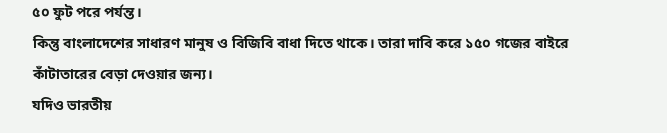৫০ ফুট পরে পর্যন্ত।
কিন্তু বাংলাদেশের সাধারণ মানুষ ও বিজিবি বাধা দিতে থাকে। তারা দাবি করে ১৫০ গজের বাইরে কাঁটাতারের বেড়া দেওয়ার জন্য।
যদিও ভারতীয়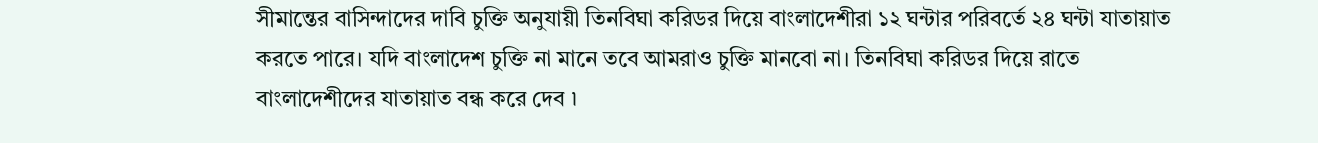সীমান্তের বাসিন্দাদের দাবি চুক্তি অনুযায়ী তিনবিঘা করিডর দিয়ে বাংলাদেশীরা ১২ ঘন্টার পরিবর্তে ২৪ ঘন্টা যাতায়াত করতে পারে। যদি বাংলাদেশ চুক্তি না মানে তবে আমরাও চুক্তি মানবো না। তিনবিঘা করিডর দিয়ে রাতে বাংলাদেশীদের যাতায়াত বন্ধ করে দেব ৷